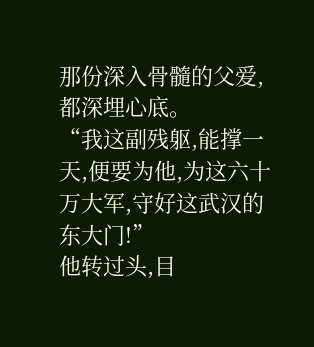那份深入骨髓的父爱,都深埋心底。
“我这副残躯,能撑一天,便要为他,为这六十万大军,守好这武汉的东大门!”
他转过头,目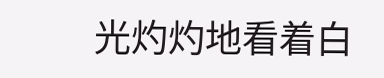光灼灼地看着白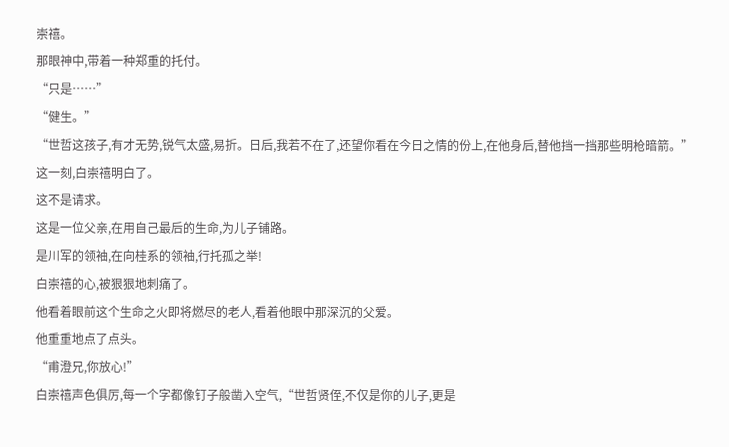崇禧。
那眼神中,带着一种郑重的托付。
“只是……”
“健生。”
“世哲这孩子,有才无势,锐气太盛,易折。日后,我若不在了,还望你看在今日之情的份上,在他身后,替他挡一挡那些明枪暗箭。”
这一刻,白崇禧明白了。
这不是请求。
这是一位父亲,在用自己最后的生命,为儿子铺路。
是川军的领袖,在向桂系的领袖,行托孤之举!
白崇禧的心,被狠狠地刺痛了。
他看着眼前这个生命之火即将燃尽的老人,看着他眼中那深沉的父爱。
他重重地点了点头。
“甫澄兄,你放心!”
白崇禧声色俱厉,每一个字都像钉子般凿入空气,“世哲贤侄,不仅是你的儿子,更是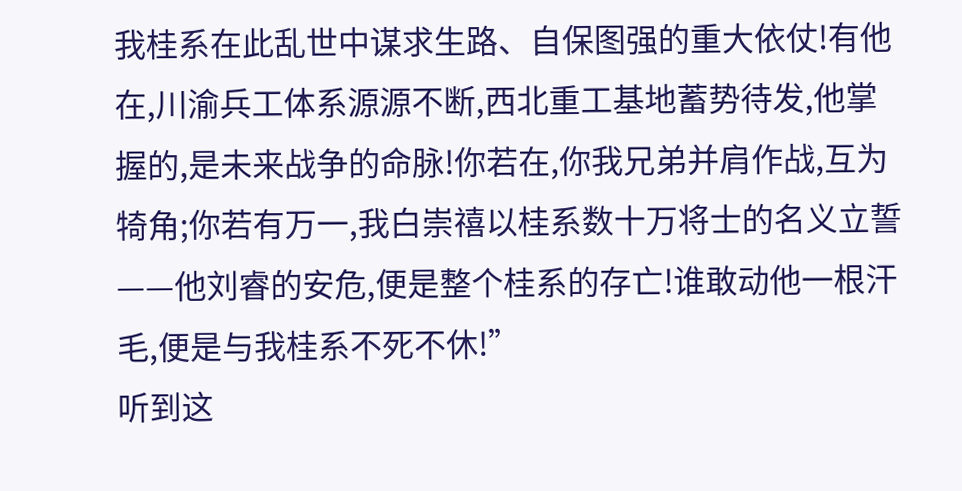我桂系在此乱世中谋求生路、自保图强的重大依仗!有他在,川渝兵工体系源源不断,西北重工基地蓄势待发,他掌握的,是未来战争的命脉!你若在,你我兄弟并肩作战,互为犄角;你若有万一,我白崇禧以桂系数十万将士的名义立誓——他刘睿的安危,便是整个桂系的存亡!谁敢动他一根汗毛,便是与我桂系不死不休!”
听到这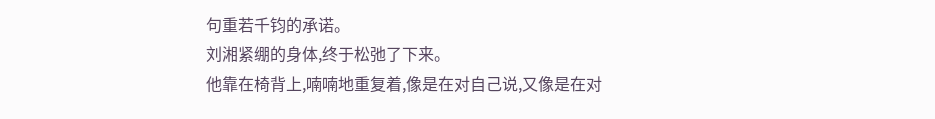句重若千钧的承诺。
刘湘紧绷的身体,终于松弛了下来。
他靠在椅背上,喃喃地重复着,像是在对自己说,又像是在对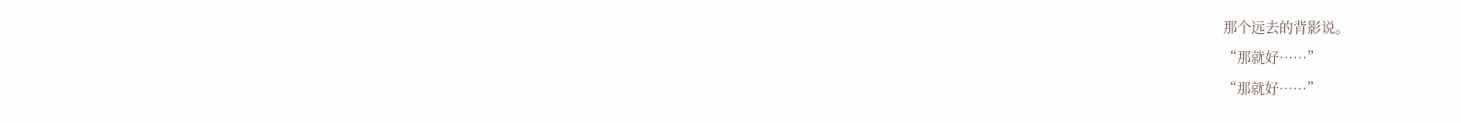那个远去的背影说。
“那就好……”
“那就好……”